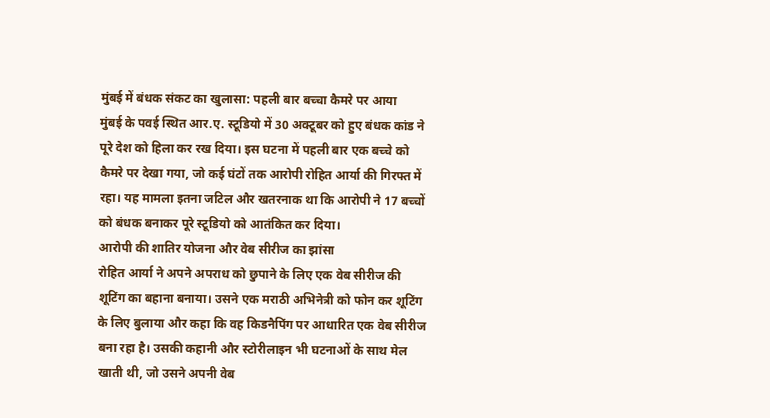मुंबई में बंधक संकट का खुलासा: पहली बार बच्चा कैमरे पर आया
मुंबई के पवई स्थित आर.ए. स्टूडियो में 30 अक्टूबर को हुए बंधक कांड ने पूरे देश को हिला कर रख दिया। इस घटना में पहली बार एक बच्चे को कैमरे पर देखा गया, जो कई घंटों तक आरोपी रोहित आर्या की गिरफ्त में रहा। यह मामला इतना जटिल और खतरनाक था कि आरोपी ने 17 बच्चों को बंधक बनाकर पूरे स्टूडियो को आतंकित कर दिया।
आरोपी की शातिर योजना और वेब सीरीज का झांसा
रोहित आर्या ने अपने अपराध को छुपाने के लिए एक वेब सीरीज की शूटिंग का बहाना बनाया। उसने एक मराठी अभिनेत्री को फोन कर शूटिंग के लिए बुलाया और कहा कि वह किडनैपिंग पर आधारित एक वेब सीरीज बना रहा है। उसकी कहानी और स्टोरीलाइन भी घटनाओं के साथ मेल खाती थी, जो उसने अपनी वेब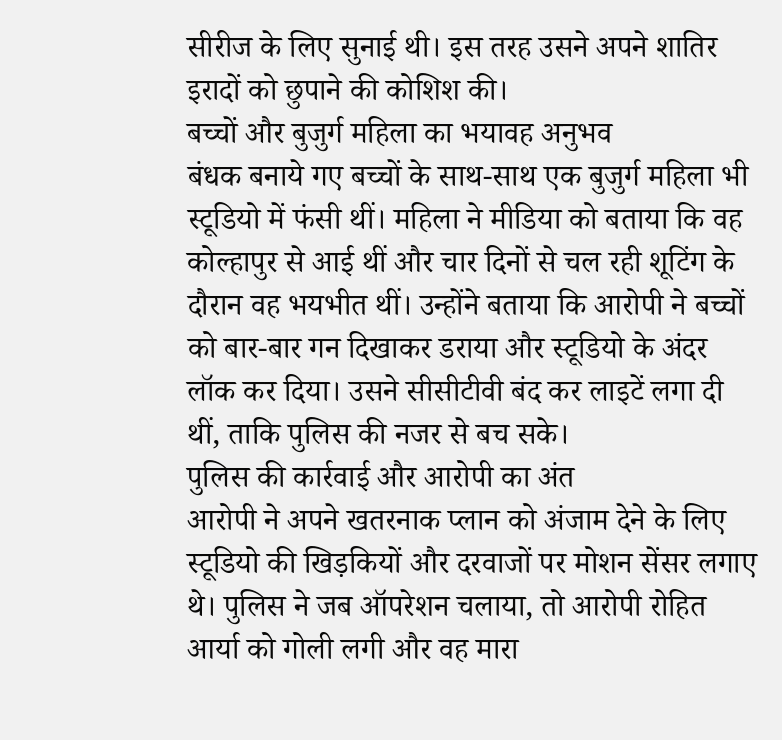सीरीज के लिए सुनाई थी। इस तरह उसने अपने शातिर इरादों को छुपाने की कोशिश की।
बच्चों और बुजुर्ग महिला का भयावह अनुभव
बंधक बनाये गए बच्चों के साथ-साथ एक बुजुर्ग महिला भी स्टूडियो में फंसी थीं। महिला ने मीडिया को बताया कि वह कोल्हापुर से आई थीं और चार दिनों से चल रही शूटिंग के दौरान वह भयभीत थीं। उन्होंने बताया कि आरोपी ने बच्चों को बार-बार गन दिखाकर डराया और स्टूडियो के अंदर लॉक कर दिया। उसने सीसीटीवी बंद कर लाइटें लगा दी थीं, ताकि पुलिस की नजर से बच सके।
पुलिस की कार्रवाई और आरोपी का अंत
आरोपी ने अपने खतरनाक प्लान को अंजाम देने के लिए स्टूडियो की खिड़कियों और दरवाजों पर मोशन सेंसर लगाए थे। पुलिस ने जब ऑपरेशन चलाया, तो आरोपी रोहित आर्या को गोली लगी और वह मारा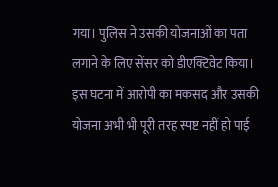गया। पुलिस ने उसकी योजनाओं का पता लगाने के लिए सेंसर को डीएक्टिवेट किया। इस घटना में आरोपी का मकसद और उसकी योजना अभी भी पूरी तरह स्पष्ट नहीं हो पाई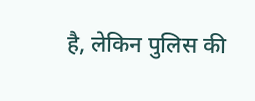है, लेकिन पुलिस की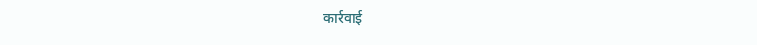कार्रवाई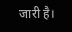जारी है।